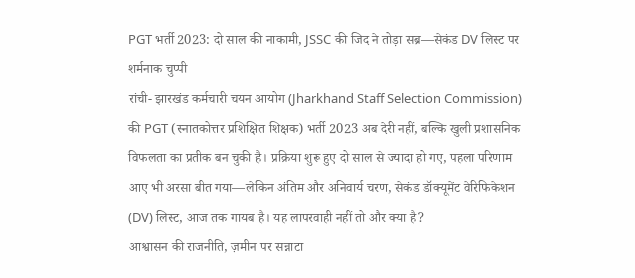PGT भर्ती 2023: दो साल की नाकामी, JSSC की जिद ने तोड़ा सब्र—सेकंड DV लिस्ट पर शर्मनाक चुप्पी
रांची- झारखंड कर्मचारी चयन आयोग (Jharkhand Staff Selection Commission) की PGT (स्नातकोत्तर प्रशिक्षित शिक्षक) भर्ती 2023 अब देरी नहीं, बल्कि खुली प्रशासनिक विफलता का प्रतीक बन चुकी है। प्रक्रिया शुरू हुए दो साल से ज्यादा हो गए, पहला परिणाम आए भी अरसा बीत गया—लेकिन अंतिम और अनिवार्य चरण, सेकंड डॉक्यूमेंट वेरिफिकेशन (DV) लिस्ट, आज तक गायब है। यह लापरवाही नहीं तो और क्या है?
आश्वासन की राजनीति, ज़मीन पर सन्नाटा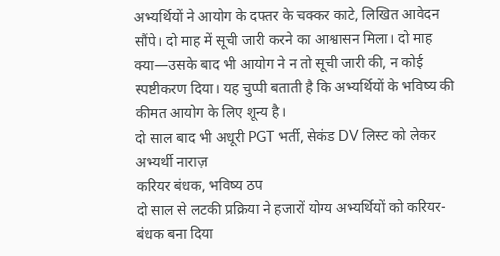अभ्यर्थियों ने आयोग के दफ्तर के चक्कर काटे, लिखित आवेदन सौंपे। दो माह में सूची जारी करने का आश्वासन मिला। दो माह क्या—उसके बाद भी आयोग ने न तो सूची जारी की, न कोई स्पष्टीकरण दिया। यह चुप्पी बताती है कि अभ्यर्थियों के भविष्य की कीमत आयोग के लिए शून्य है।
दो साल बाद भी अधूरी PGT भर्ती, सेकंड DV लिस्ट को लेकर अभ्यर्थी नाराज़
करियर बंधक, भविष्य ठप
दो साल से लटकी प्रक्रिया ने हजारों योग्य अभ्यर्थियों को करियर-बंधक बना दिया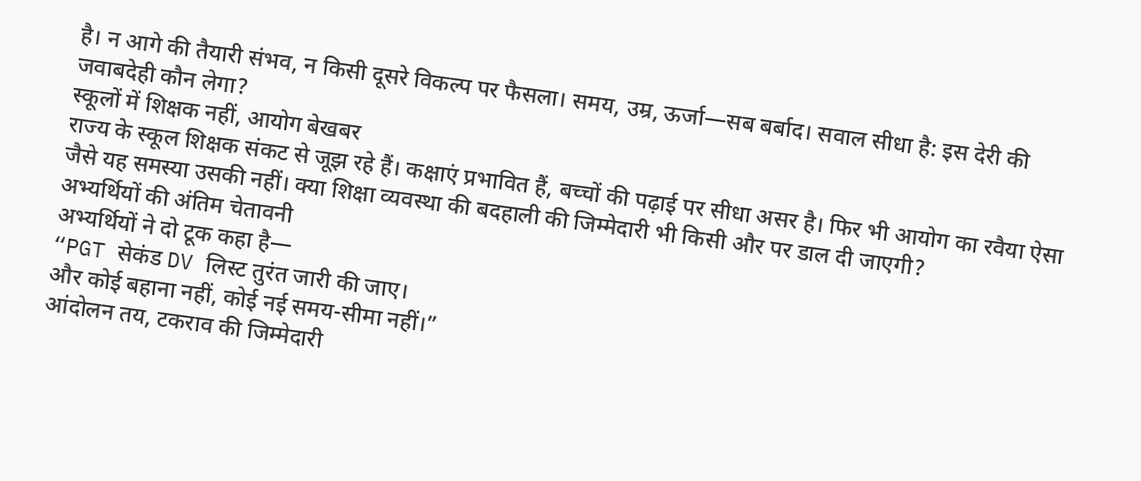है। न आगे की तैयारी संभव, न किसी दूसरे विकल्प पर फैसला। समय, उम्र, ऊर्जा—सब बर्बाद। सवाल सीधा है: इस देरी की जवाबदेही कौन लेगा?
स्कूलों में शिक्षक नहीं, आयोग बेखबर
राज्य के स्कूल शिक्षक संकट से जूझ रहे हैं। कक्षाएं प्रभावित हैं, बच्चों की पढ़ाई पर सीधा असर है। फिर भी आयोग का रवैया ऐसा जैसे यह समस्या उसकी नहीं। क्या शिक्षा व्यवस्था की बदहाली की जिम्मेदारी भी किसी और पर डाल दी जाएगी?
अभ्यर्थियों की अंतिम चेतावनी
अभ्यर्थियों ने दो टूक कहा है—
“PGT सेकंड DV लिस्ट तुरंत जारी की जाए।
और कोई बहाना नहीं, कोई नई समय-सीमा नहीं।”
आंदोलन तय, टकराव की जिम्मेदारी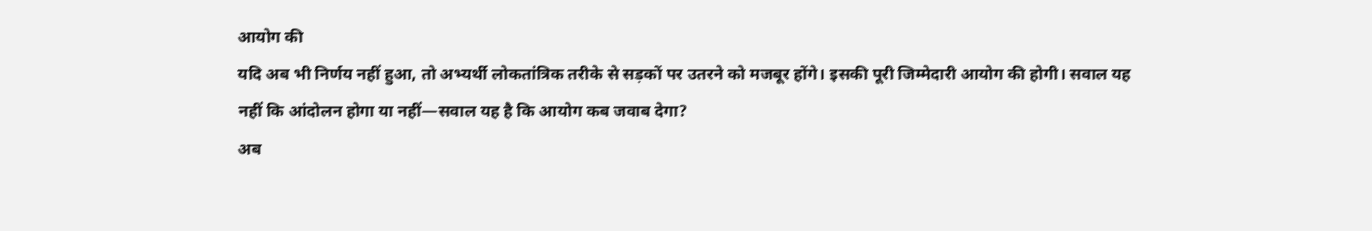आयोग की
यदि अब भी निर्णय नहीं हुआ, तो अभ्यर्थी लोकतांत्रिक तरीके से सड़कों पर उतरने को मजबूर होंगे। इसकी पूरी जिम्मेदारी आयोग की होगी। सवाल यह नहीं कि आंदोलन होगा या नहीं—सवाल यह है कि आयोग कब जवाब देगा?
अब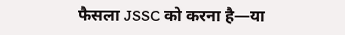फैसला JSSC को करना है—या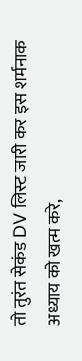तो तुरंत सेकंड DV लिस्ट जारी कर इस शर्मनाक अध्याय को खत्म करे,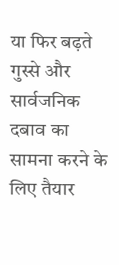या फिर बढ़ते गुस्से और सार्वजनिक दबाव का सामना करने के लिए तैयार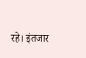रहे। इंतजार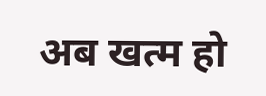अब खत्म हो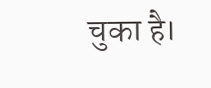चुका है।